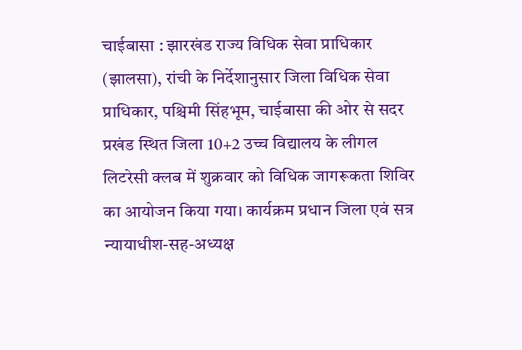चाईबासा : झारखंड राज्य विधिक सेवा प्राधिकार (झालसा), रांची के निर्देशानुसार जिला विधिक सेवा प्राधिकार, पश्चिमी सिंहभूम, चाईबासा की ओर से सदर प्रखंड स्थित जिला 10+2 उच्च विद्यालय के लीगल लिटरेसी क्लब में शुक्रवार को विधिक जागरूकता शिविर का आयोजन किया गया। कार्यक्रम प्रधान जिला एवं सत्र न्यायाधीश-सह-अध्यक्ष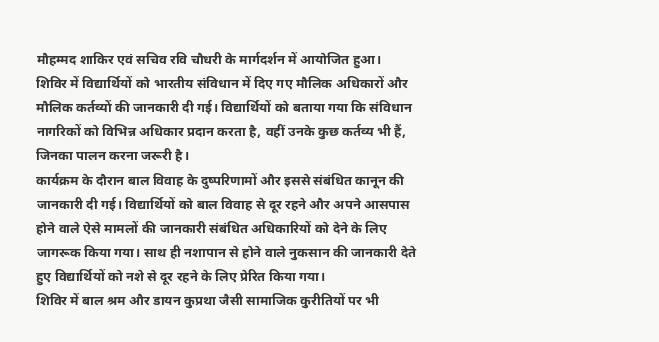मौहम्मद शाकिर एवं सचिव रवि चौधरी के मार्गदर्शन में आयोजित हुआ।
शिविर में विद्यार्थियों को भारतीय संविधान में दिए गए मौलिक अधिकारों और मौलिक कर्तव्यों की जानकारी दी गई। विद्यार्थियों को बताया गया कि संविधान नागरिकों को विभिन्न अधिकार प्रदान करता है, वहीं उनके कुछ कर्तव्य भी हैं, जिनका पालन करना जरूरी है।
कार्यक्रम के दौरान बाल विवाह के दुष्परिणामों और इससे संबंधित कानून की जानकारी दी गई। विद्यार्थियों को बाल विवाह से दूर रहने और अपने आसपास होने वाले ऐसे मामलों की जानकारी संबंधित अधिकारियों को देने के लिए जागरूक किया गया। साथ ही नशापान से होने वाले नुकसान की जानकारी देते हुए विद्यार्थियों को नशे से दूर रहने के लिए प्रेरित किया गया।
शिविर में बाल श्रम और डायन कुप्रथा जैसी सामाजिक कुरीतियों पर भी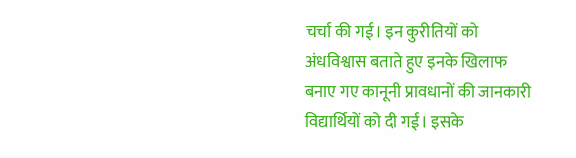चर्चा की गई। इन कुरीतियों को अंधविश्वास बताते हुए इनके खिलाफ बनाए गए कानूनी प्रावधानों की जानकारी विद्यार्थियों को दी गई। इसके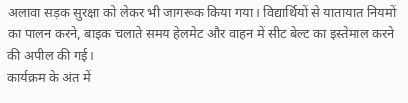अलावा सड़क सुरक्षा को लेकर भी जागरूक किया गया। विद्यार्थियों से यातायात नियमों का पालन करने, बाइक चलाते समय हेलमेट और वाहन में सीट बेल्ट का इस्तेमाल करने की अपील की गई।
कार्यक्रम के अंत में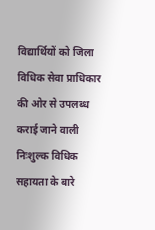विद्यार्थियों को जिला विधिक सेवा प्राधिकार की ओर से उपलब्ध कराई जाने वाली निःशुल्क विधिक सहायता के बारे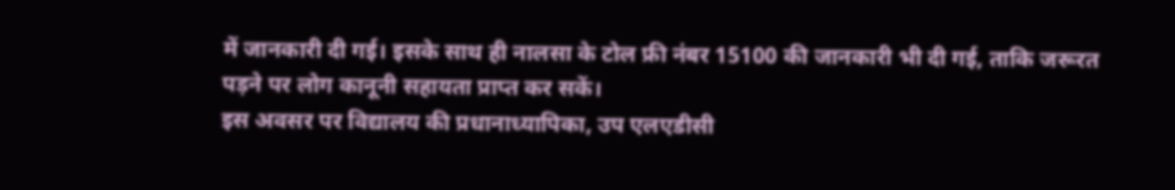में जानकारी दी गई। इसके साथ ही नालसा के टोल फ्री नंबर 15100 की जानकारी भी दी गई, ताकि जरूरत पड़ने पर लोग कानूनी सहायता प्राप्त कर सकें।
इस अवसर पर विद्यालय की प्रधानाध्यापिका, उप एलएडीसी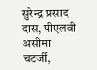सुरेन्द्र प्रसाद दास, पीएलवी असीमा चटर्जी,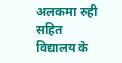अलकमा रुही सहित विद्यालय के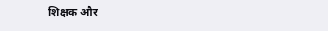शिक्षक और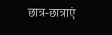छात्र-छात्राएं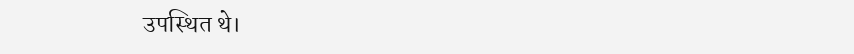उपस्थित थे।